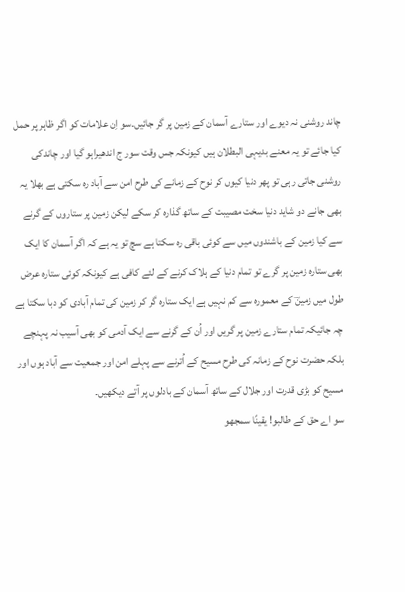چاند روشنی نہ دیوے اور ستارے آسمان کے زمین پر گر جائیں۔سو اِن علامات کو اگر ظاہر پر حمل کیا جائے تو یہ معنے بدیہی البطلان ہیں کیونکہ جس وقت سور ج اندھیراہو گیا اور چاندکی روشنی جاتی رہی تو پھر دنیا کیوں کر نوح کے زمانے کی طرح امن سے آباد رہ سکتی ہے بھلا یہ بھی جانے دو شاید دنیا سخت مصیبت کے ساتھ گذارہ کر سکے لیکن زمین پر ستاروں کے گرنے سے کیا زمین کے باشندوں میں سے کوئی باقی رہ سکتا ہے سچ تو یہ ہے کہ اگر آسمان کا ایک بھی ستارہ زمین پر گرے تو تمام دنیا کے ہلاک کرنے کے لئے کافی ہے کیونکہ کوئی ستارہ عرض طول میں زمینؔ کے معمورہ سے کم نہیں ہے ایک ستارہ گر کر زمین کی تمام آبادی کو دبا سکتا ہے چہ جائیکہ تمام ستارے زمین پر گریں اور اُن کے گرنے سے ایک آدمی کو بھی آسیب نہ پہنچے بلکہ حضرت نوح کے زمانہ کی طرح مسیح کے اُترنے سے پہلے امن اور جمعیت سے آباد ہوں اور مسیح کو بڑی قدرت اور جلال کے ساتھ آسمان کے بادلوں پر آتے دیکھیں۔
سو اے حق کے طالبو! یقینًا سمجھو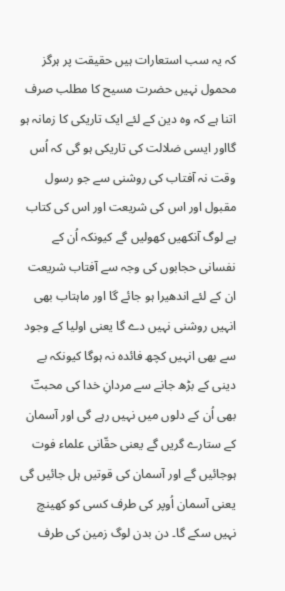کہ یہ سب استعارات ہیں حقیقت پر ہرگز محمول نہیں حضرت مسیح کا مطلب صرف اتنا ہے کہ وہ دین کے لئے ایک تاریکی کا زمانہ ہو گااور ایسی ضلالت کی تاریکی ہو گی کہ اُس وقت نہ آفتاب کی روشنی سے جو رسول مقبول اور اس کی شریعت اور اس کی کتاب ہے لوگ آنکھیں کھولیں گے کیونکہ اُن کے نفسانی حجابوں کی وجہ سے آفتاب شریعت ان کے لئے اندھیرا ہو جائے گا اور ماہتاب بھی انہیں روشنی نہیں دے گا یعنی اولیا کے وجود سے بھی انہیں کچھ فائدہ نہ ہوگا کیونکہ بے دینی کے بڑھ جانے سے مردانِ خدا کی محبتؔ بھی اُن کے دلوں میں نہیں رہے گی اور آسمان کے ستارے گریں گے یعنی حقّانی علماء فوت ہوجائیں گے اور آسمان کی قوتیں ہل جائیں گی یعنی آسمان اُوپر کی طرف کسی کو کھینچ نہیں سکے گا۔ دن بدن لوگ زمین کی طرف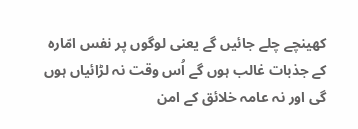کھینچے چلے جائیں گے یعنی لوگوں پر نفس امّارہ کے جذبات غالب ہوں گے اُس وقت نہ لڑائیاں ہوں گی اور نہ عامہ خلائق کے امن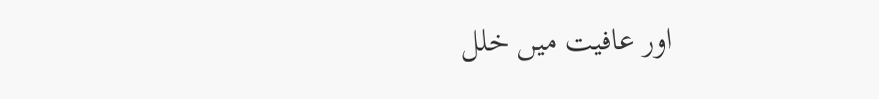اور عافیت میں خلل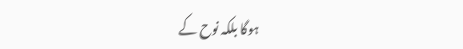ہوگا بلکہ نوح کے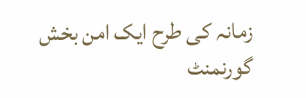زمانہ کی طرح ایک امن بخش گورنمنٹ